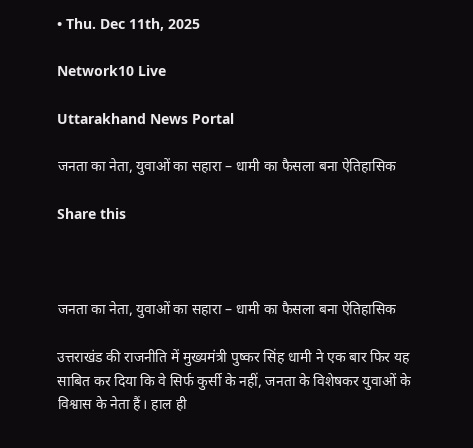• Thu. Dec 11th, 2025

Network10 Live

Uttarakhand News Portal

जनता का नेता, युवाओं का सहारा – धामी का फैसला बना ऐतिहासिक

Share this



जनता का नेता, युवाओं का सहारा – धामी का फैसला बना ऐतिहासिक

उत्तराखंड की राजनीति में मुख्यमंत्री पुष्कर सिंह धामी ने एक बार फिर यह साबित कर दिया कि वे सिर्फ कुर्सी के नहीं, जनता के विशेषकर युवाओं के विश्वास के नेता हैं। हाल ही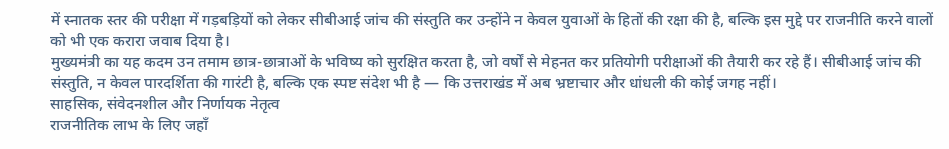में स्नातक स्तर की परीक्षा में गड़बड़ियों को लेकर सीबीआई जांच की संस्तुति कर उन्होंने न केवल युवाओं के हितों की रक्षा की है, बल्कि इस मुद्दे पर राजनीति करने वालों को भी एक करारा जवाब दिया है।
मुख्यमंत्री का यह कदम उन तमाम छात्र-छात्राओं के भविष्य को सुरक्षित करता है, जो वर्षों से मेहनत कर प्रतियोगी परीक्षाओं की तैयारी कर रहे हैं। सीबीआई जांच की संस्तुति, न केवल पारदर्शिता की गारंटी है, बल्कि एक स्पष्ट संदेश भी है — कि उत्तराखंड में अब भ्रष्टाचार और धांधली की कोई जगह नहीं।
साहसिक, संवेदनशील और निर्णायक नेतृत्व
राजनीतिक लाभ के लिए जहाँ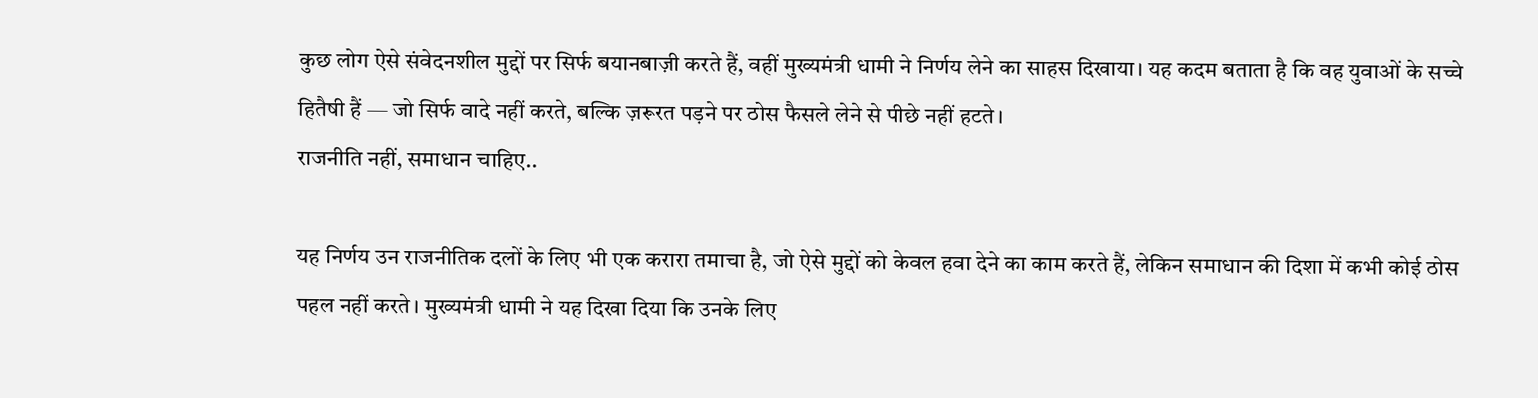कुछ लोग ऐसे संवेदनशील मुद्दों पर सिर्फ बयानबाज़ी करते हैं, वहीं मुख्यमंत्री धामी ने निर्णय लेने का साहस दिखाया। यह कदम बताता है कि वह युवाओं के सच्चे हितैषी हैं — जो सिर्फ वादे नहीं करते, बल्कि ज़रूरत पड़ने पर ठोस फैसले लेने से पीछे नहीं हटते।
राजनीति नहीं, समाधान चाहिए..

यह निर्णय उन राजनीतिक दलों के लिए भी एक करारा तमाचा है, जो ऐसे मुद्दों को केवल हवा देने का काम करते हैं, लेकिन समाधान की दिशा में कभी कोई ठोस पहल नहीं करते। मुख्यमंत्री धामी ने यह दिखा दिया कि उनके लिए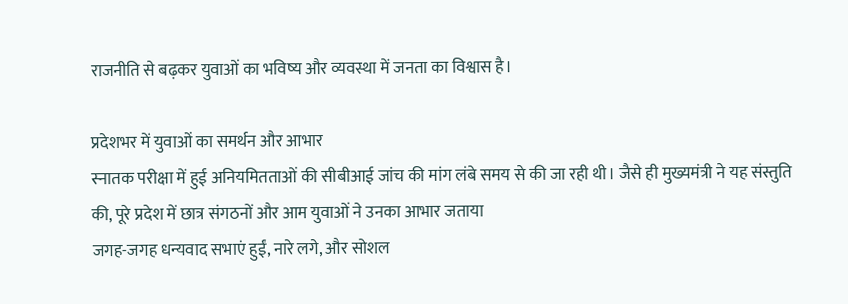राजनीति से बढ़कर युवाओं का भविष्य और व्यवस्था में जनता का विश्वास है।

प्रदेशभर में युवाओं का समर्थन और आभार
स्नातक परीक्षा में हुई अनियमितताओं की सीबीआई जांच की मांग लंबे समय से की जा रही थी। जैसे ही मुख्यमंत्री ने यह संस्तुति की, पूरे प्रदेश में छात्र संगठनों और आम युवाओं ने उनका आभार जताया
जगह-जगह धन्यवाद सभाएं हुईं, नारे लगे, और सोशल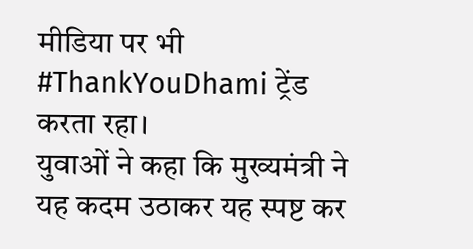मीडिया पर भी #ThankYouDhami ट्रेंड करता रहा।
युवाओं ने कहा कि मुख्यमंत्री ने यह कदम उठाकर यह स्पष्ट कर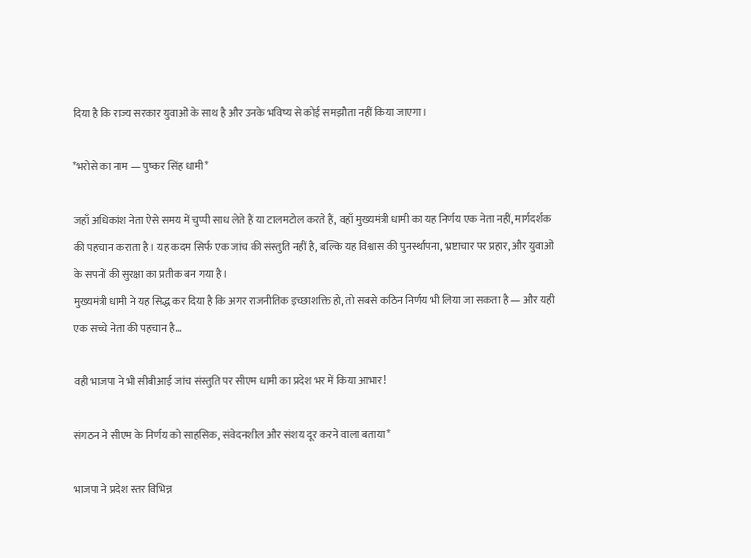दिया है कि राज्य सरकार युवाओं के साथ है और उनके भविष्य से कोई समझौता नहीं किया जाएगा।

*भरोसे का नाम — पुष्कर सिंह धामी*

जहाँ अधिकांश नेता ऐसे समय में चुप्पी साध लेते हैं या टालमटोल करते हैं, वहाँ मुख्यमंत्री धामी का यह निर्णय एक नेता नहीं, मार्गदर्शक की पहचान कराता है। यह कदम सिर्फ एक जांच की संस्तुति नहीं है, बल्कि यह विश्वास की पुनर्स्थापना, भ्रष्टाचार पर प्रहार, और युवाओं के सपनों की सुरक्षा का प्रतीक बन गया है।
मुख्यमंत्री धामी ने यह सिद्ध कर दिया है कि अगर राजनीतिक इच्छाशक्ति हो, तो सबसे कठिन निर्णय भी लिया जा सकता है — और यही एक सच्चे नेता की पहचान है…

वही भाजपा ने भी सीबीआई जांच संस्तुति पर सीएम धामी का प्रदेश भर में किया आभार!

संगठन ने सीएम के निर्णय को साहसिक, संवेदनशील और संशय दूर करने वाला बताया*

भाजपा ने प्रदेश स्तर विभिन्न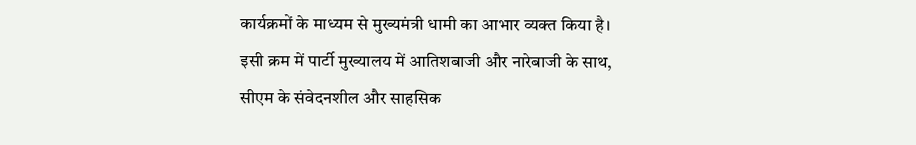कार्यक्रमों के माध्यम से मुख्यमंत्री धामी का आभार व्यक्त किया है। इसी क्रम में पार्टी मुख्यालय में आतिशबाजी और नारेबाजी के साथ, सीएम के संवेदनशील और साहसिक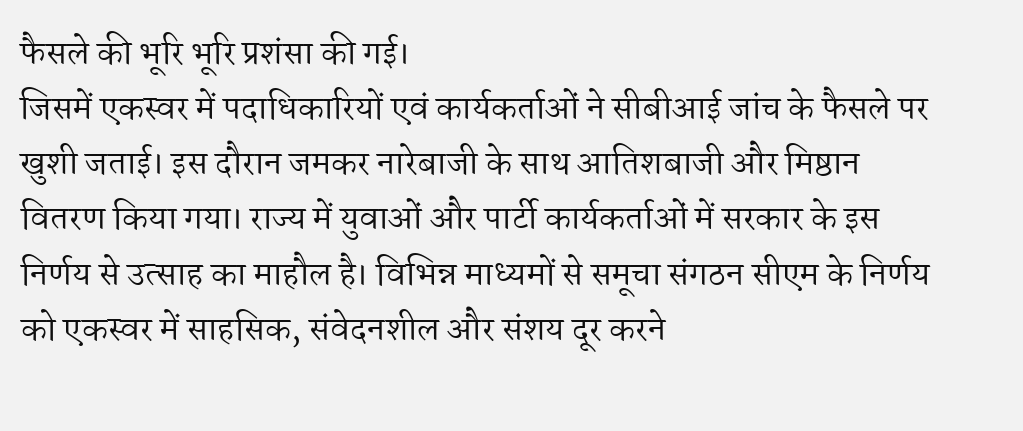फैसले की भूरि भूरि प्रशंसा की गई।
जिसमें एकस्वर में पदाधिकारियों एवं कार्यकर्ताओं ने सीबीआई जांच के फैसले पर खुशी जताई। इस दौरान जमकर नारेबाजी के साथ आतिशबाजी और मिष्ठान वितरण किया गया। राज्य में युवाओं और पार्टी कार्यकर्ताओं में सरकार के इस निर्णय से उत्साह का माहौल है। विभिन्न माध्यमों से समूचा संगठन सीएम के निर्णय को एकस्वर में साहसिक, संवेदनशील और संशय दूर करने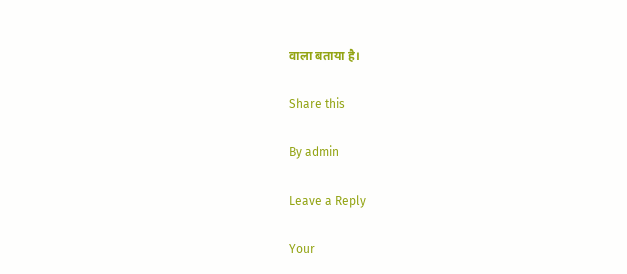वाला बताया है।

Share this

By admin

Leave a Reply

Your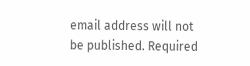email address will not be published. Required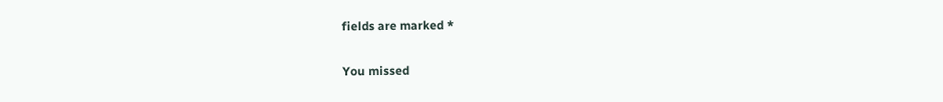fields are marked *

You missed